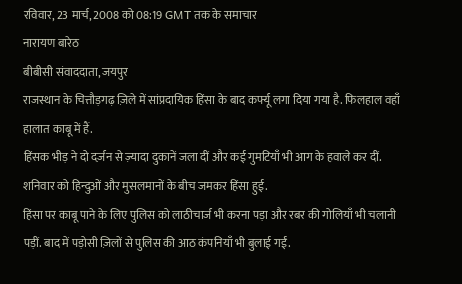रविवार, 23 मार्च, 2008 को 08:19 GMT तक के समाचार
नारायण बारेठ
बीबीसी संवाददाता, जयपुर
राजस्थान के चित्तौड़गढ़ ज़िले में सांप्रदायिक हिंसा के बाद कर्फ्यू लगा दिया गया है. फिलहाल वहाँ हालात काबू में हैं.
हिंसक भीड़ ने दो दर्ज़न से ज़्यादा दुकानें जला दीं और कई गुमटियाँ भी आग के हवाले कर दीं.
शनिवार को हिन्दुओं और मुसलमानों के बीच जमकर हिंसा हुई.
हिंसा पर काबू पाने के लिए पुलिस को लाठीचार्ज भी करना पड़ा और रबर की गोलियाँ भी चलानी पड़ीं. बाद में पड़ोसी ज़िलों से पुलिस की आठ कंपनियाँ भी बुलाई गईं.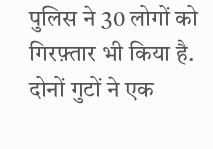पुलिस ने 30 लोगों को गिरफ़्तार भी किया है.
दोनों गुटों ने एक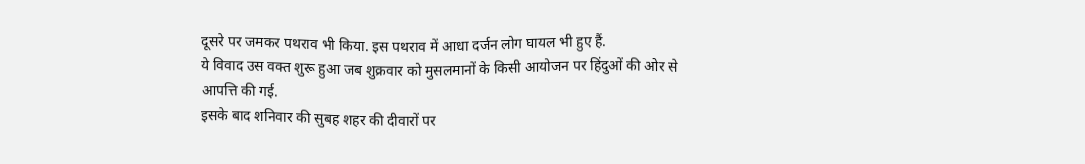दूसरे पर जमकर पथराव भी किया. इस पथराव में आधा दर्जन लोग घायल भी हुए हैं.
ये विवाद उस वक्त शुरू हुआ जब शुक्रवार को मुसलमानों के किसी आयोजन पर हिंदुओं की ओर से आपत्ति की गई.
इसके बाद शनिवार की सुबह शहर की दीवारों पर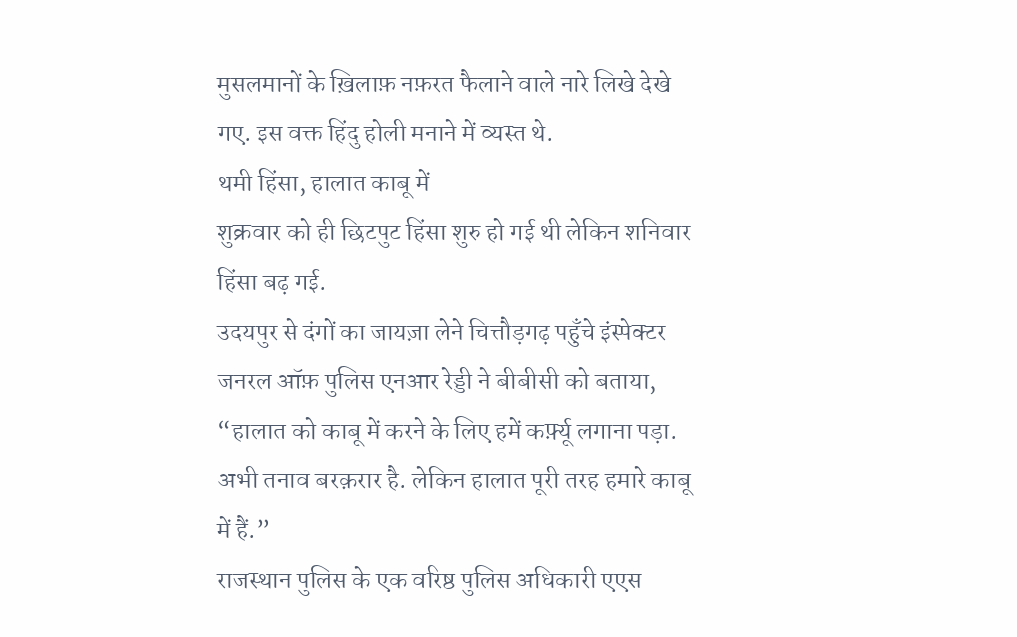मुसलमानों के ख़िलाफ़ नफ़रत फैलाने वाले नारे लिखे देखे गए. इस वक्त हिंदु होली मनाने में व्यस्त थे.
थमी हिंसा, हालात काबू में
शुक्रवार को ही छिटपुट हिंसा शुरु हो गई थी लेकिन शनिवार हिंसा बढ़ गई.
उदयपुर से दंगों का जायज़ा लेने चित्तौड़गढ़ पहुँचे इंस्पेक्टर जनरल ऑफ़ पुलिस एनआर रेड्डी ने बीबीसी को बताया, “हालात को काबू में करने के लिए हमें कर्फ़्यू लगाना पड़ा. अभी तनाव बरक़रार है. लेकिन हालात पूरी तरह हमारे काबू में हैं.”
राजस्थान पुलिस के एक वरिष्ठ पुलिस अधिकारी एएस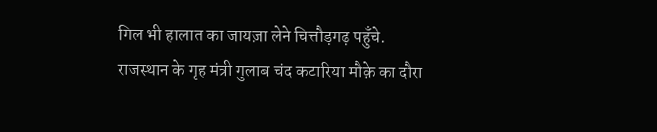गिल भी हालात का जायज़ा लेने चित्तौड़गढ़ पहुँचे.
राजस्थान के गृह मंत्री गुलाब चंद कटारिया मौक़े का दौरा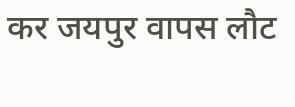कर जयपुर वापस लौट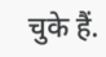चुके हैं.